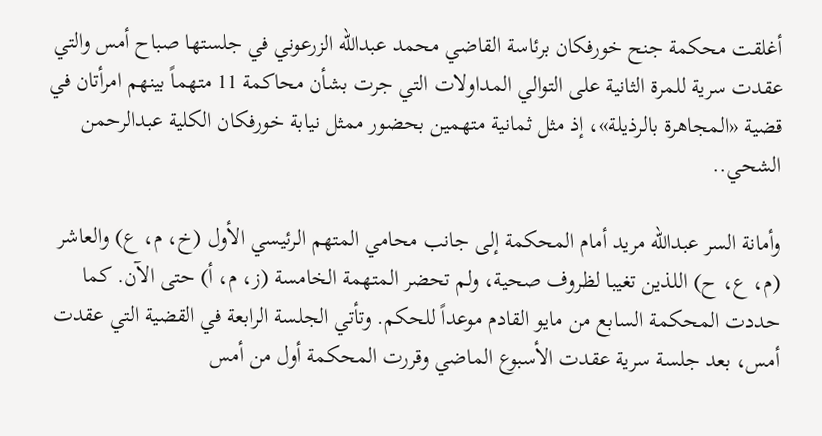أغلقت محكمة جنح خورفكان برئاسة القاضي محمد عبدالله الزرعوني في جلستها صباح أمس والتي عقدت سرية للمرة الثانية على التوالي المداولات التي جرت بشأن محاكمة 11 متهماً بينهم امرأتان في قضية «المجاهرة بالرذيلة»، إذ مثل ثمانية متهمين بحضور ممثل نيابة خورفكان الكلية عبدالرحمن الشحي..

وأمانة السر عبدالله مريد أمام المحكمة إلى جانب محامي المتهم الرئيسي الأول (خ، م، ع) والعاشر (م، ع، ح) اللذين تغيبا لظروف صحية، ولم تحضر المتهمة الخامسة (ز، م، أ) حتى الآن. كما حددت المحكمة السابع من مايو القادم موعداً للحكم. وتأتي الجلسة الرابعة في القضية التي عقدت أمس، بعد جلسة سرية عقدت الأسبوع الماضي وقررت المحكمة أول من أمس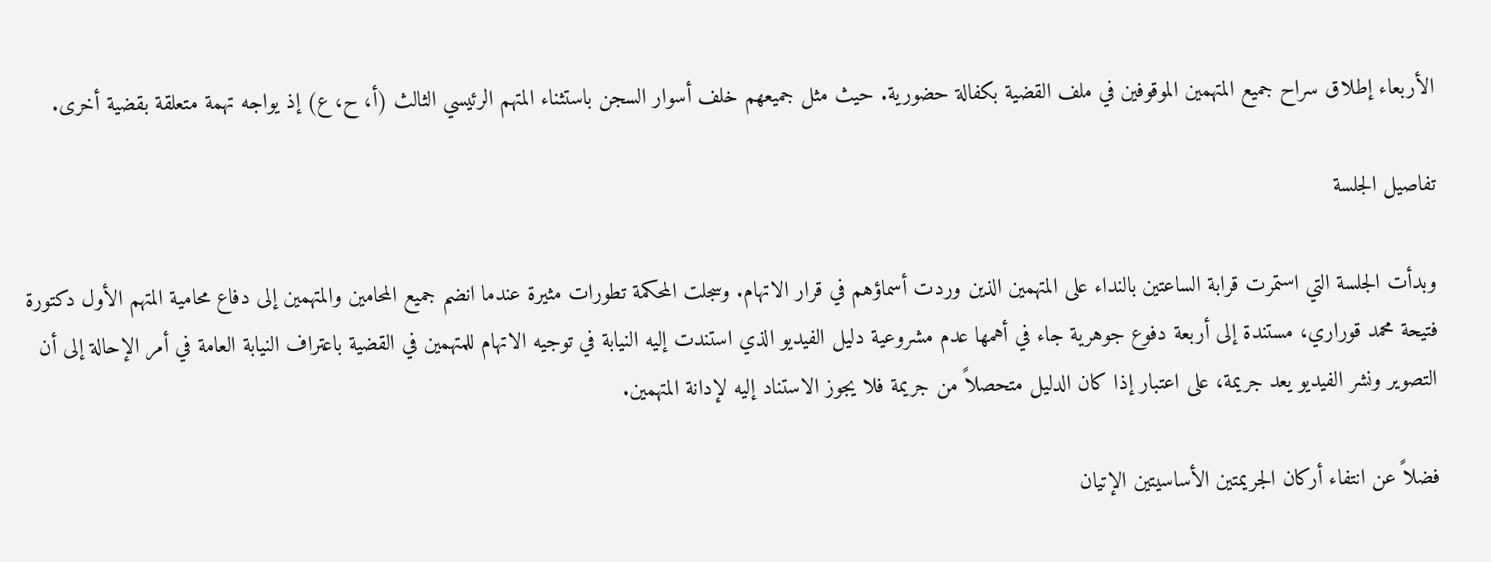الأربعاء إطلاق سراح جميع المتهمين الموقوفين في ملف القضية بكفالة حضورية. حيث مثل جميعهم خلف أسوار السجن باستثناء المتهم الرئيسي الثالث (أ، ح، ع) إذ يواجه تهمة متعلقة بقضية أخرى.

تفاصيل الجلسة

وبدأت الجلسة التي استمرت قرابة الساعتين بالنداء على المتهمين الذين وردت أسماؤهم في قرار الاتهام. وسجلت المحكمة تطورات مثيرة عندما انضم جميع المحامين والمتهمين إلى دفاع محامية المتهم الأول دكتورة فتيحة محمد قوراري، مستندة إلى أربعة دفوع جوهرية جاء في أهمها عدم مشروعية دليل الفيديو الذي استندت إليه النيابة في توجيه الاتهام للمتهمين في القضية باعتراف النيابة العامة في أمر الإحالة إلى أن التصوير ونشر الفيديو يعد جريمة، على اعتبار إذا كان الدليل متحصلاً من جريمة فلا يجوز الاستناد إليه لإدانة المتهمين.

فضلاً عن انتفاء أركان الجريمتين الأساسيتين الإتيان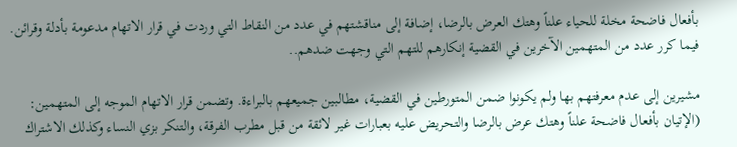بأفعال فاضحة مخلة للحياء علناً وهتك العرض بالرضا، إضافة إلى مناقشتهم في عدد من النقاط التي وردت في قرار الاتهام مدعومة بأدلة وقرائن. فيما كرر عدد من المتهمين الآخرين في القضية إنكارهم للتهم التي وجهت ضدهم..

مشيرين إلى عدم معرفتهم بها ولم يكونوا ضمن المتورطين في القضية، مطالبين جميعهم بالبراءة. وتضمن قرار الاتهام الموجه إلى المتهمين: (الإتيان بأفعال فاضحة علناً وهتك عرض بالرضا والتحريض عليه بعبارات غير لائقة من قبل مطرب الفرقة، والتنكر بزي النساء وكذلك الاشتراك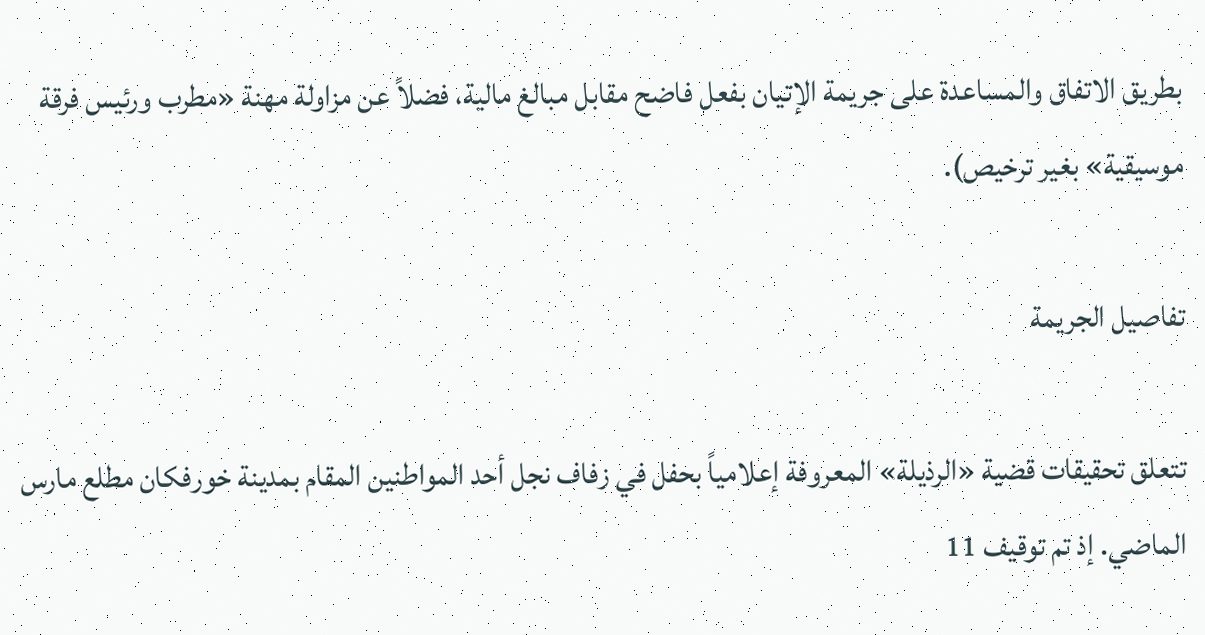بطريق الاتفاق والمساعدة على جريمة الإتيان بفعل فاضح مقابل مبالغ مالية، فضلاً عن مزاولة مهنة «مطرب ورئيس فرقة موسيقية» بغير ترخيص).

تفاصيل الجريمة

تتعلق تحقيقات قضية «الرذيلة» المعروفة إعلامياً بحفل في زفاف نجل أحد المواطنين المقام بمدينة خورفكان مطلع مارس الماضي. إذ تم توقيف 11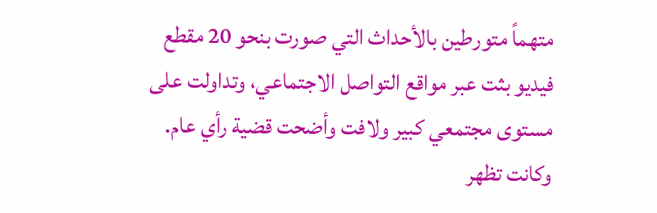متهماً متورطين بالأحداث التي صورت بنحو 20 مقطع فيديو بثت عبر مواقع التواصل الاجتماعي، وتداولت على مستوى مجتمعي كبير ولافت وأضحت قضية رأي عام. وكانت تظهر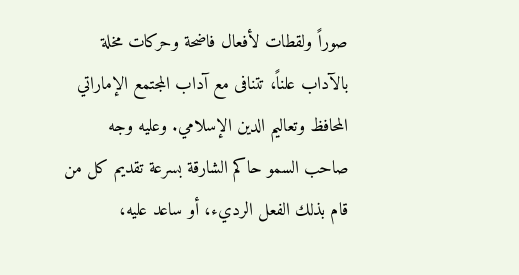صوراً ولقطات لأفعال فاضحة وحركات مخلة بالآداب علناً، تتنافى مع آداب المجتمع الإماراتي المحافظ وتعاليم الدين الإسلامي. وعليه وجه صاحب السمو حاكم الشارقة بسرعة تقديم كل من قام بذلك الفعل الرديء، أو ساعد عليه،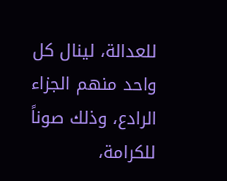للعدالة، لينال كل واحد منهم الجزاء الرادع، وذلك صوناً للكرامة،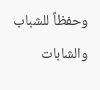وحفظاً للشباب والشابات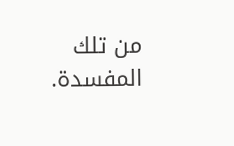من تلك المفسدة.